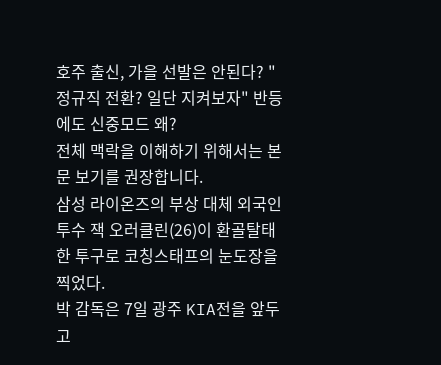호주 출신, 가을 선발은 안된다? "정규직 전환? 일단 지켜보자" 반등에도 신중모드 왜?
전체 맥락을 이해하기 위해서는 본문 보기를 권장합니다.
삼성 라이온즈의 부상 대체 외국인 투수 잭 오러클린(26)이 환골탈태한 투구로 코칭스태프의 눈도장을 찍었다.
박 감독은 7일 광주 KIA전을 앞두고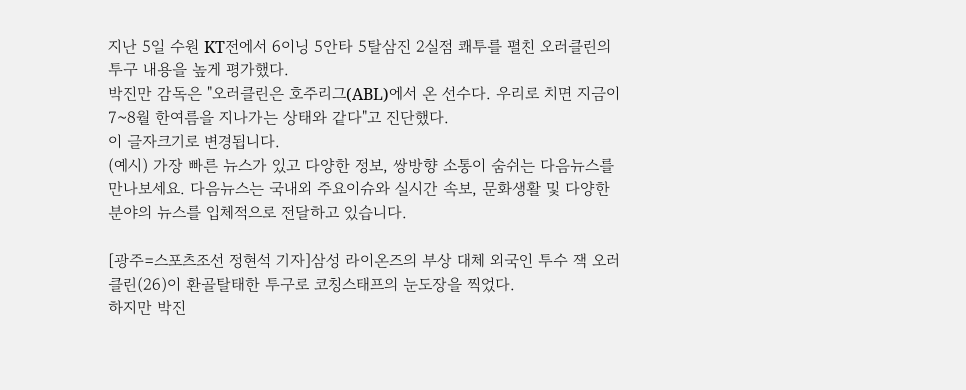지난 5일 수원 KT전에서 6이닝 5안타 5탈삼진 2실점 쾌투를 펼친 오러클린의 투구 내용을 높게 평가했다.
박진만 감독은 "오러클린은 호주리그(ABL)에서 온 선수다. 우리로 치면 지금이 7~8월 한여름을 지나가는 상태와 같다"고 진단했다.
이 글자크기로 변경됩니다.
(예시) 가장 빠른 뉴스가 있고 다양한 정보, 쌍방향 소통이 숨쉬는 다음뉴스를 만나보세요. 다음뉴스는 국내외 주요이슈와 실시간 속보, 문화생활 및 다양한 분야의 뉴스를 입체적으로 전달하고 있습니다.

[광주=스포츠조선 정현석 기자]삼성 라이온즈의 부상 대체 외국인 투수 잭 오러클린(26)이 환골탈태한 투구로 코칭스태프의 눈도장을 찍었다.
하지만 박진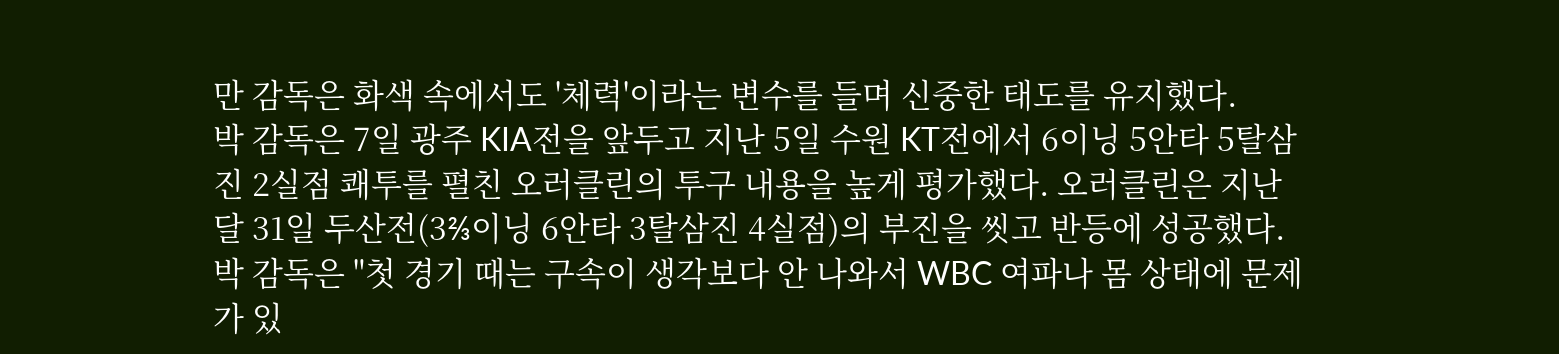만 감독은 화색 속에서도 '체력'이라는 변수를 들며 신중한 태도를 유지했다.
박 감독은 7일 광주 KIA전을 앞두고 지난 5일 수원 KT전에서 6이닝 5안타 5탈삼진 2실점 쾌투를 펼친 오러클린의 투구 내용을 높게 평가했다. 오러클린은 지난달 31일 두산전(3⅔이닝 6안타 3탈삼진 4실점)의 부진을 씻고 반등에 성공했다.
박 감독은 "첫 경기 때는 구속이 생각보다 안 나와서 WBC 여파나 몸 상태에 문제가 있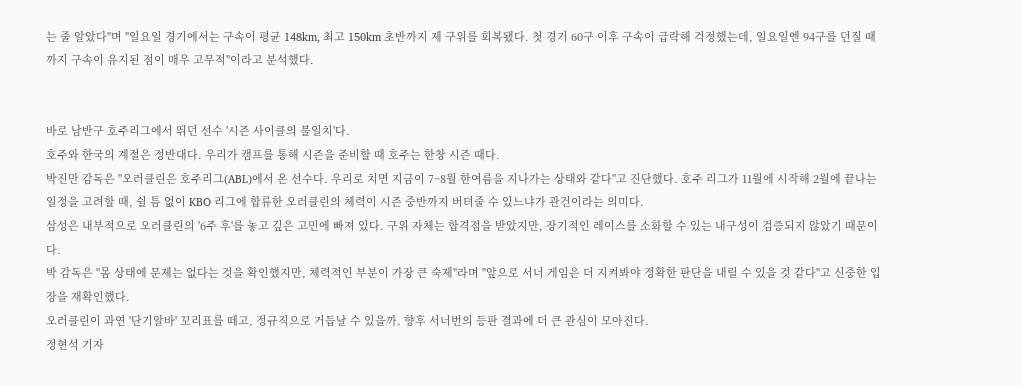는 줄 알았다"며 "일요일 경기에서는 구속이 평균 148km, 최고 150km 초반까지 제 구위를 회복됐다. 첫 경기 60구 이후 구속이 급락해 걱정했는데, 일요일엔 94구를 던질 때까지 구속이 유지된 점이 매우 고무적"이라고 분석했다.


바로 남반구 호주리그에서 뛰던 선수 '시즌 사이클의 불일치'다.
호주와 한국의 계절은 정반대다. 우리가 캠프를 통해 시즌을 준비할 때 호주는 한창 시즌 때다.
박진만 감독은 "오러클린은 호주리그(ABL)에서 온 선수다. 우리로 치면 지금이 7~8월 한여름을 지나가는 상태와 같다"고 진단했다. 호주 리그가 11월에 시작해 2월에 끝나는 일정을 고려할 때, 쉴 틈 없이 KBO 리그에 합류한 오러클린의 체력이 시즌 중반까지 버텨줄 수 있느냐가 관건이라는 의미다.
삼성은 내부적으로 오러클린의 '6주 후'를 놓고 깊은 고민에 빠져 있다. 구위 자체는 합격점을 받았지만, 장기적인 레이스를 소화할 수 있는 내구성이 검증되지 않았기 때문이다.
박 감독은 "몸 상태에 문제는 없다는 것을 확인했지만, 체력적인 부분이 가장 큰 숙제"라며 "앞으로 서너 게임은 더 지켜봐야 정확한 판단을 내릴 수 있을 것 같다"고 신중한 입장을 재확인했다.
오러클린이 과연 '단기알바' 꼬리표를 떼고, 정규직으로 거듭날 수 있을까. 향후 서너번의 등판 결과에 더 큰 관심이 모아진다.
정현석 기자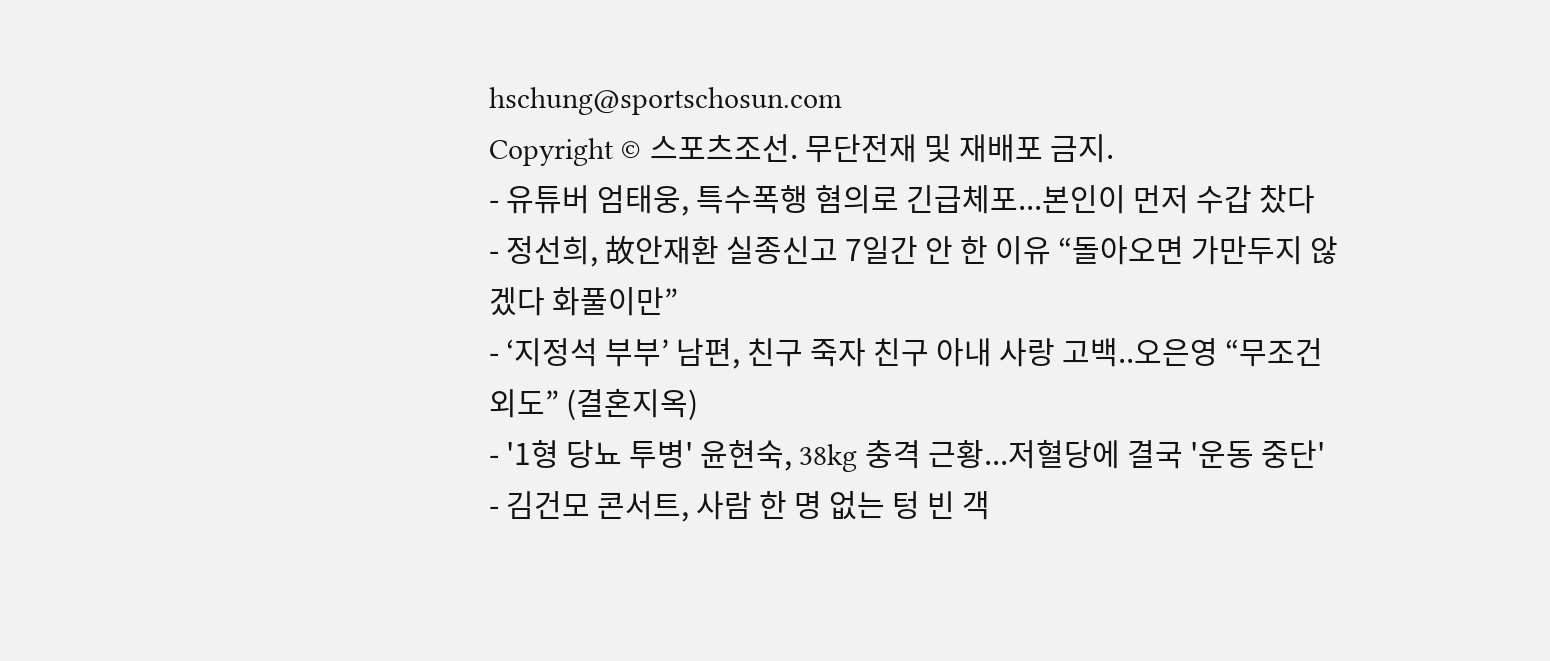hschung@sportschosun.com
Copyright © 스포츠조선. 무단전재 및 재배포 금지.
- 유튜버 엄태웅, 특수폭행 혐의로 긴급체포...본인이 먼저 수갑 찼다
- 정선희, 故안재환 실종신고 7일간 안 한 이유 “돌아오면 가만두지 않겠다 화풀이만”
- ‘지정석 부부’ 남편, 친구 죽자 친구 아내 사랑 고백..오은영 “무조건 외도” (결혼지옥)
- '1형 당뇨 투병' 윤현숙, 38kg 충격 근황...저혈당에 결국 '운동 중단'
- 김건모 콘서트, 사람 한 명 없는 텅 빈 객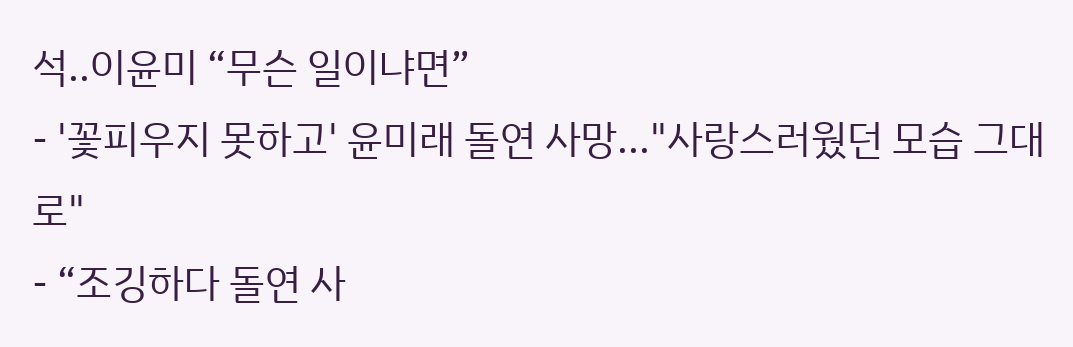석..이윤미 “무슨 일이냐면”
- '꽃피우지 못하고' 윤미래 돌연 사망..."사랑스러웠던 모습 그대로"
- “조깅하다 돌연 사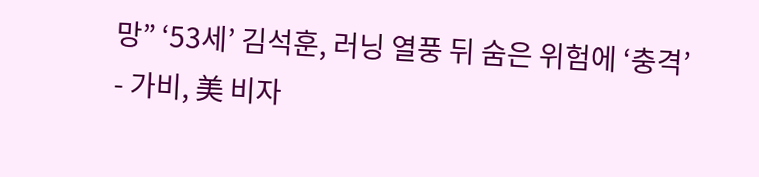망” ‘53세’ 김석훈, 러닝 열풍 뒤 숨은 위험에 ‘충격’
- 가비, 美 비자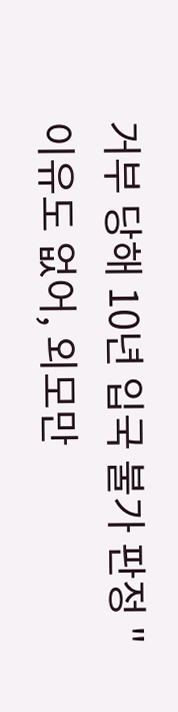거부 당해 10년 입국 불가 판정 "이유도 없어, 외모만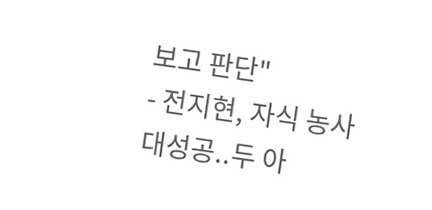보고 판단"
- 전지현, 자식 농사 대성공..두 아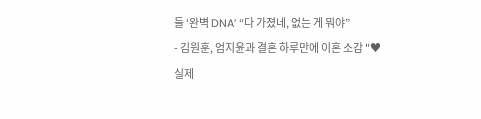들 ‘완벽 DNA’ “다 가졌네, 없는 게 뭐야”
- 김원훈, 엄지윤과 결혼 하루만에 이혼 소감 "♥실제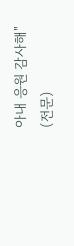아내 응원 감사해" (전문)